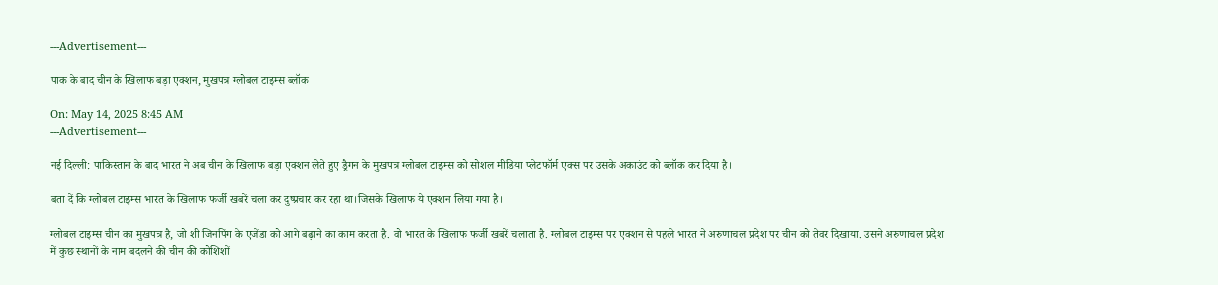---Advertisement---

पाक के बाद चीन के खिलाफ बड़ा एक्शन, मुखपत्र ग्लोबल टाइम्स ब्लॉक

On: May 14, 2025 8:45 AM
---Advertisement---

नई दिल्ली: पाकिस्तान के बाद भारत ने अब चीन के खिलाफ बड़ा एक्शन लेते हुए ड्रैगन के मुखपत्र ग्लोबल टाइम्स को सोशल मीडिया प्लेटफॉर्म एक्स पर उसके अकाउंट को ब्लॉक कर दिया है।

बता दें कि ग्लोबल टाइम्स भारत के खिलाफ फर्जी खबरें चला कर‌ दुष्प्रचार कर रहा था।जिसके खिलाफ ये एक्शन लिया गया है।

ग्लोबल टाइम्स चीन का मुखपत्र है, जो शी जिनपिंग के एजेंडा को आगे बढ़ाने का काम करता है. वो भारत के खिलाफ फर्जी खबरें चलाता है. ग्लोबल टाइम्स पर एक्शन से पहले भारत ने अरुणाचल प्रदेश पर चीन को तेवर दिखाया. उसने अरुणाचल प्रदेश में कुछ स्थानों के नाम बदलने की चीन की कोशिशों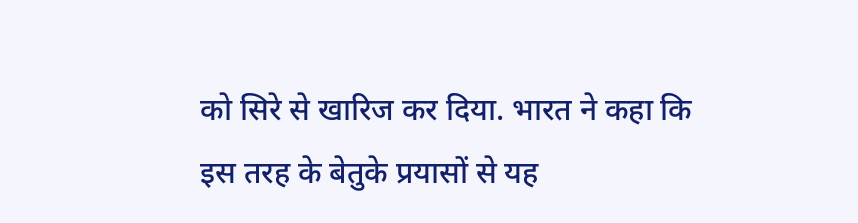को सिरे से खारिज कर दिया. भारत ने कहा कि इस तरह के बेतुके प्रयासों से यह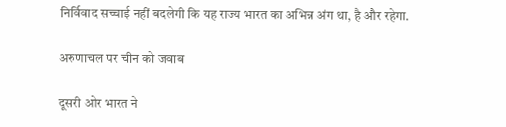निर्विवाद सच्चाई नहीं बदलेगी कि यह राज्य भारत का अभिन्न अंग था, है और रहेगा.

अरुणाचल पर चीन को जवाब

दूसरी ओर भारत ने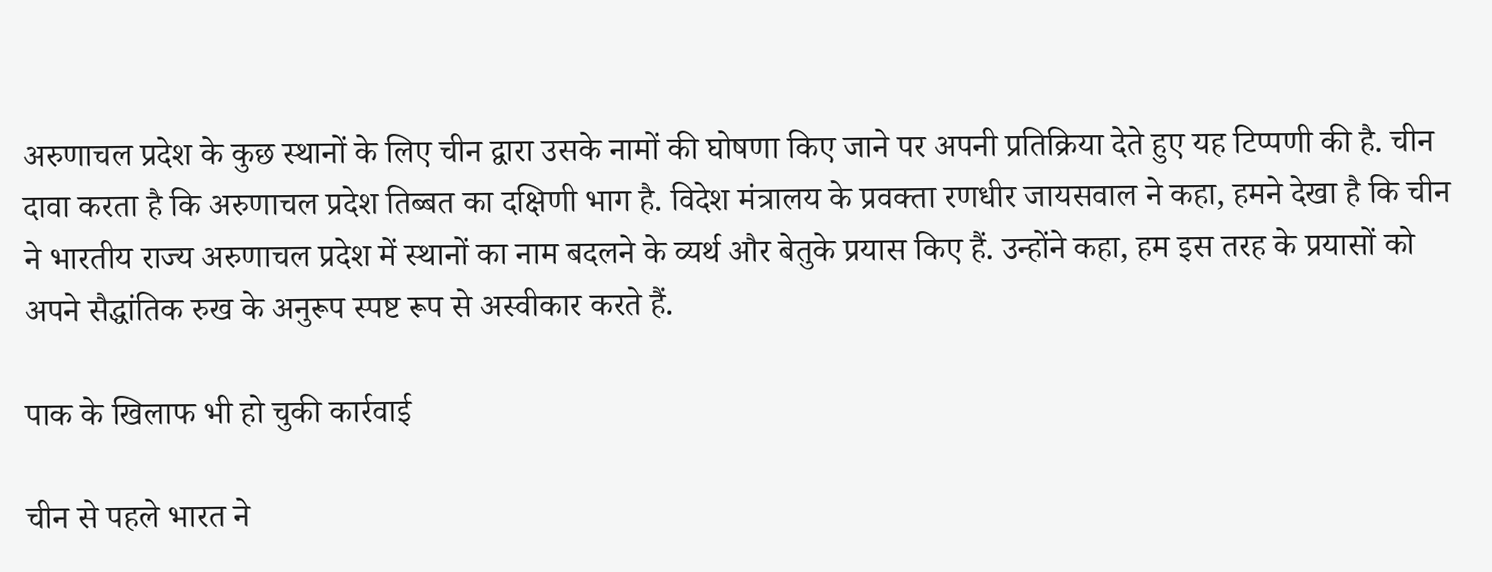अरुणाचल प्रदेश के कुछ स्थानों के लिए चीन द्वारा उसके नामों की घोषणा किए जाने पर अपनी प्रतिक्रिया देते हुए यह टिप्पणी की है. चीन दावा करता है कि अरुणाचल प्रदेश तिब्बत का दक्षिणी भाग है. विदेश मंत्रालय के प्रवक्ता रणधीर जायसवाल ने कहा, हमने देखा है कि चीन ने भारतीय राज्य अरुणाचल प्रदेश में स्थानों का नाम बदलने के व्यर्थ और बेतुके प्रयास किए हैं. उन्होंने कहा, हम इस तरह के प्रयासों को अपने सैद्धांतिक रुख के अनुरूप स्पष्ट रूप से अस्वीकार करते हैं.

पाक के खिलाफ भी हो चुकी कार्रवाई

चीन से पहले भारत ने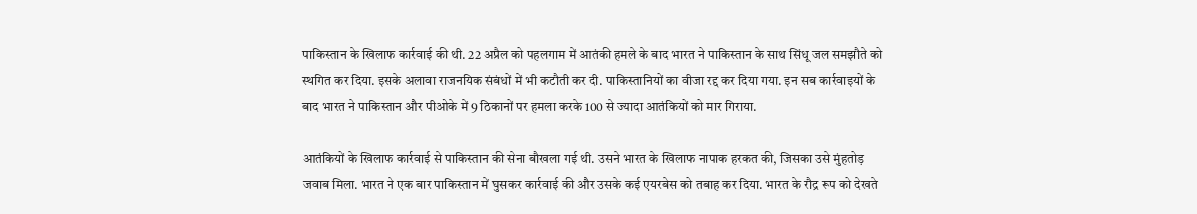पाकिस्तान के खिलाफ कार्रवाई की थी. 22 अप्रैल को पहलगाम में आतंकी हमले के बाद भारत ने पाकिस्तान के साथ सिंधू जल समझौते को स्थगित कर दिया. इसके अलावा राजनयिक संबंधों में भी कटौती कर दी. पाकिस्तानियों का वीजा रद्द कर दिया गया. इन सब कार्रवाइयों के बाद भारत ने पाकिस्तान और पीओके में 9 ठिकानों पर हमला करके 100 से ज्यादा आतंकियों को मार गिराया.

आतंकियों के खिलाफ कार्रवाई से पाकिस्तान की सेना बौखला गई थी. उसने भारत के खिलाफ नापाक हरकत की, जिसका उसे मुंहतोड़ जवाब मिला. भारत ने एक बार पाकिस्तान में घुसकर कार्रवाई की और उसके कई एयरबेस को तबाह कर दिया. भारत के रौद्र रूप को देखते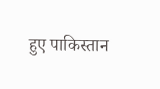हुए पाकिस्तान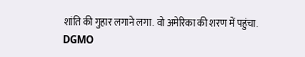शांति की गुहार लगाने लगा. वो अमेरिका की शरण में पहुंचा. DGMO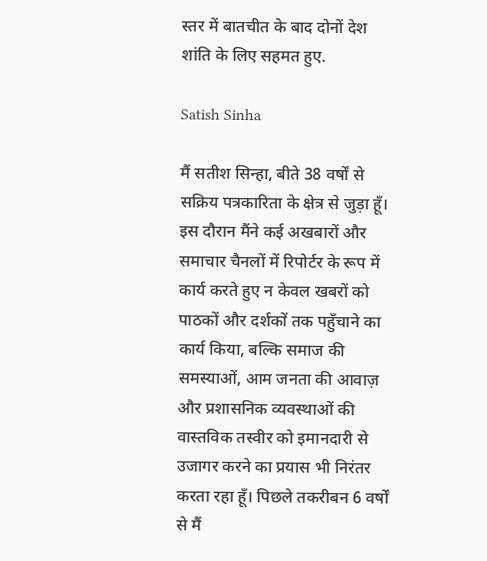स्तर में बातचीत के बाद दोनों देश शांति के लिए सहमत हुए.

Satish Sinha

मैं सतीश सिन्हा, बीते 38 वर्षों से सक्रिय पत्रकारिता के क्षेत्र से जुड़ा हूँ। इस दौरान मैंने कई अखबारों और समाचार चैनलों में रिपोर्टर के रूप में कार्य करते हुए न केवल खबरों को पाठकों और दर्शकों तक पहुँचाने का कार्य किया, बल्कि समाज की समस्याओं, आम जनता की आवाज़ और प्रशासनिक व्यवस्थाओं की वास्तविक तस्वीर को इमानदारी से उजागर करने का प्रयास भी निरंतर करता रहा हूँ। पिछले तकरीबन 6 वर्षों से मैं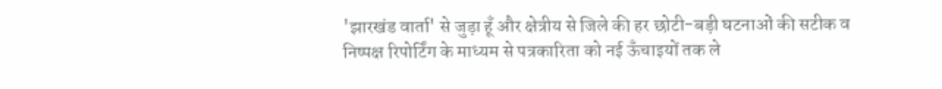'झारखंड वार्ता' से जुड़ा हूँ और क्षेत्रीय से जिले की हर छोटी-बड़ी घटनाओं की सटीक व निष्पक्ष रिपोर्टिंग के माध्यम से पत्रकारिता को नई ऊँचाइयों तक ले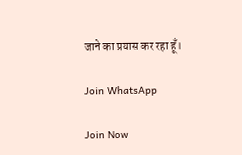जाने का प्रयास कर रहा हूँ।

Join WhatsApp

Join Now